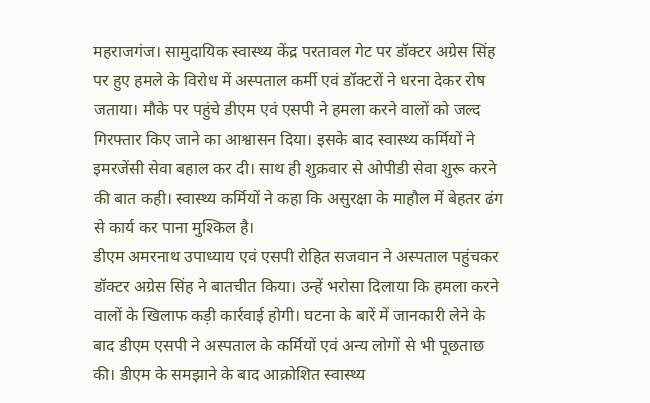महराजगंज। सामुदायिक स्वास्थ्य केंद्र परतावल गेट पर डॉक्टर अग्रेस सिंह पर हुए हमले के विरोध में अस्पताल कर्मी एवं डॉक्टरों ने धरना देकर रोष जताया। मौके पर पहुंचे डीएम एवं एसपी ने हमला करने वालों को जल्द गिरफ्तार किए जाने का आश्वासन दिया। इसके बाद स्वास्थ्य कर्मियों ने इमरजेंसी सेवा बहाल कर दी। साथ ही शुक्रवार से ओपीडी सेवा शुरू करने की बात कही। स्वास्थ्य कर्मियों ने कहा कि असुरक्षा के माहौल में बेहतर ढंग से कार्य कर पाना मुश्किल है।
डीएम अमरनाथ उपाध्याय एवं एसपी रोहित सजवान ने अस्पताल पहुंचकर डॉक्टर अग्रेस सिंह ने बातचीत किया। उन्हें भरोसा दिलाया कि हमला करने वालों के खिलाफ कड़ी कार्रवाई होगी। घटना के बारें में जानकारी लेने के बाद डीएम एसपी ने अस्पताल के कर्मियों एवं अन्य लोगों से भी पूछताछ की। डीएम के समझाने के बाद आक्रोशित स्वास्थ्य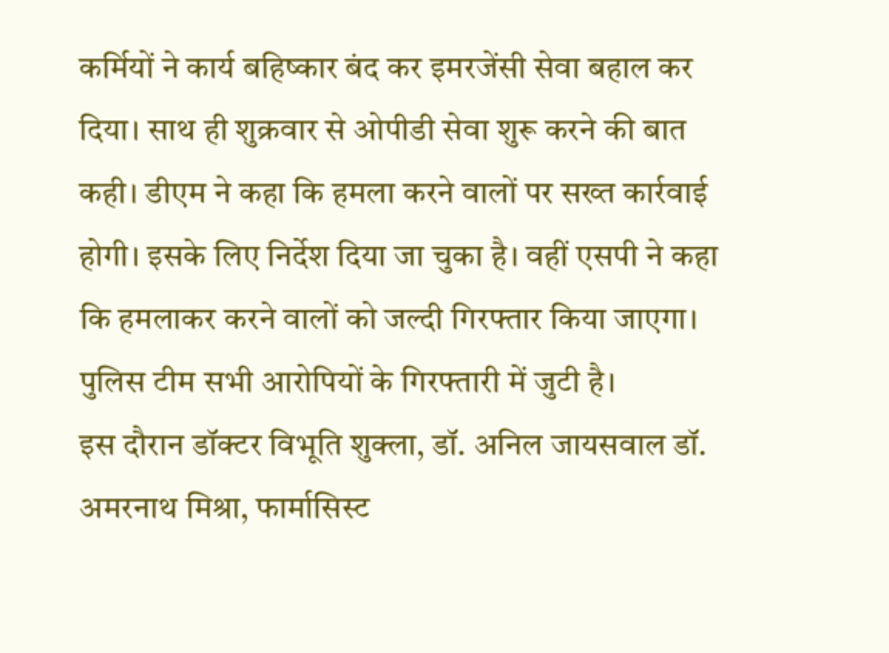कर्मियों ने कार्य बहिष्कार बंद कर इमरजेंसी सेवा बहाल कर दिया। साथ ही शुक्रवार से ओपीडी सेवा शुरू करने की बात कही। डीएम ने कहा कि हमला करने वालों पर सख्त कार्रवाई होगी। इसके लिए निर्देश दिया जा चुका है। वहीं एसपी ने कहा कि हमलाकर करने वालों को जल्दी गिरफ्तार किया जाएगा। पुलिस टीम सभी आरोपियों के गिरफ्तारी में जुटी है।
इस दौरान डॉक्टर विभूति शुक्ला, डॉ. अनिल जायसवाल डॉ. अमरनाथ मिश्रा, फार्मासिस्ट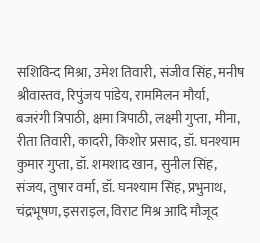सशिविन्द मिश्रा, उमेश तिवारी, संजीव सिंह, मनीष श्रीवास्तव, रिपुंजय पांडेय, राममिलन मौर्या, बजरंगी त्रिपाठी, क्षमा त्रिपाठी, लक्ष्मी गुप्ता, मीना, रीता तिवारी, कादरी, किशोर प्रसाद, डॉ. घनश्याम कुमार गुप्ता, डॉ. शमशाद खान, सुनील सिंह, संजय, तुषार वर्मा, डॉ. घनश्याम सिंह, प्रभुनाथ, चंद्रभूषण, इसराइल, विराट मिश्र आदि मौजूद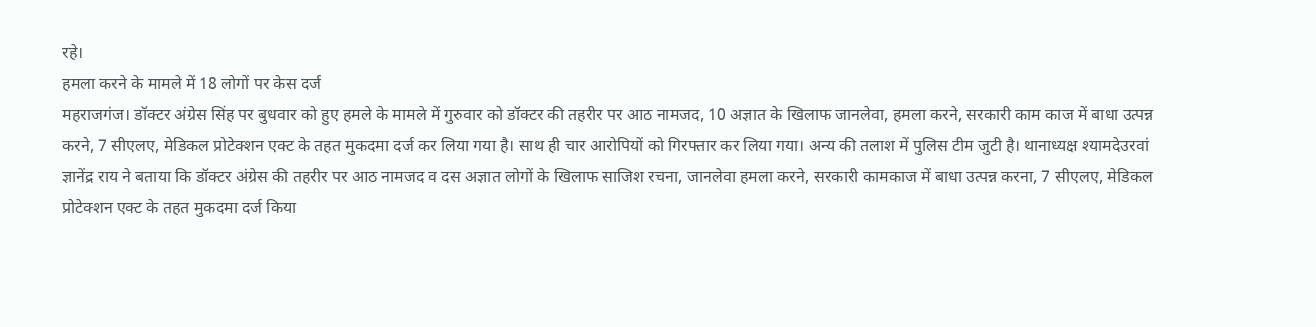रहे।
हमला करने के मामले में 18 लोगों पर केस दर्ज
महराजगंज। डॉक्टर अंग्रेस सिंह पर बुधवार को हुए हमले के मामले में गुरुवार को डॉक्टर की तहरीर पर आठ नामजद, 10 अज्ञात के खिलाफ जानलेवा, हमला करने, सरकारी काम काज में बाधा उत्पन्न करने, 7 सीएलए, मेडिकल प्रोटेक्शन एक्ट के तहत मुकदमा दर्ज कर लिया गया है। साथ ही चार आरोपियों को गिरफ्तार कर लिया गया। अन्य की तलाश में पुलिस टीम जुटी है। थानाध्यक्ष श्यामदेउरवां ज्ञानेंद्र राय ने बताया कि डॉक्टर अंग्रेस की तहरीर पर आठ नामजद व दस अज्ञात लोगों के खिलाफ साजिश रचना, जानलेवा हमला करने, सरकारी कामकाज में बाधा उत्पन्न करना, 7 सीएलए, मेडिकल प्रोटेक्शन एक्ट के तहत मुकदमा दर्ज किया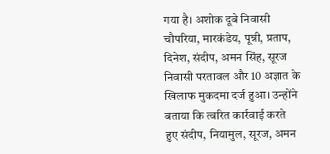गया है। अशोक दूबे निवासी चौपरिया, मारकंडेय, पून्नी, प्रताप, दिनेश, संदीप, अमन सिंह, सूरज निवासी परतावल और 10 अज्ञात के खिलाफ मुकदमा दर्ज हुआ। उन्होंने बताया कि त्वरित कार्रवाई करते हुए संदीप, नियामुल, सूरज, अमन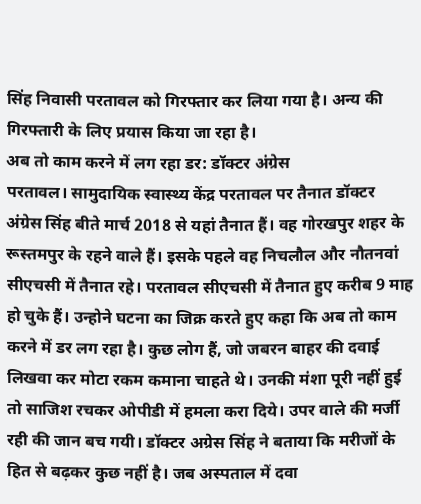सिंह निवासी परतावल को गिरफ्तार कर लिया गया है। अन्य की गिरफ्तारी के लिए प्रयास किया जा रहा है।
अब तो काम करने में लग रहा डर: डॉक्टर अंग्रेस
परतावल। सामुदायिक स्वास्थ्य केंद्र परतावल पर तैनात डॉक्टर अंग्रेस सिंह बीते मार्च 2018 से यहां तैनात हैं। वह गोरखपुर शहर के रूस्तमपुर के रहने वाले हैं। इसके पहले वह निचलौल और नौतनवां सीएचसी में तैनात रहे। परतावल सीएचसी में तैनात हुए करीब 9 माह हो चुके हैं। उन्होने घटना का जिक्र करते हुए कहा कि अब तो काम करने में डर लग रहा है। कुछ लोग हैं, जो जबरन बाहर की दवाई लिखवा कर मोटा रकम कमाना चाहते थे। उनकी मंशा पूरी नहीं हुई तो साजिश रचकर ओपीडी में हमला करा दिये। उपर वाले की मर्जी रही की जान बच गयी। डॉक्टर अग्रेस सिंह ने बताया कि मरीजों के हित से बढ़कर कुछ नहीं है। जब अस्पताल में दवा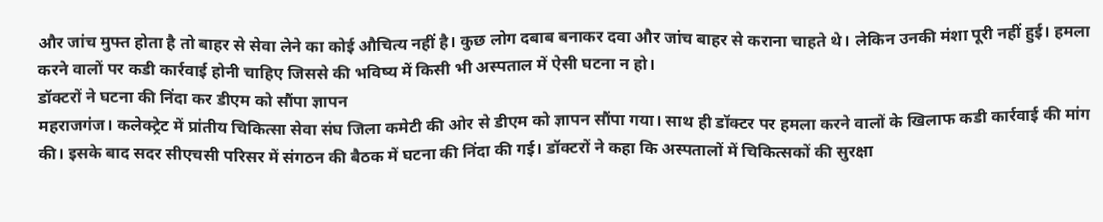और जांच मुफ्त होता है तो बाहर से सेवा लेने का कोई औचित्य नहीं है। कुछ लोग दबाब बनाकर दवा और जांच बाहर से कराना चाहते थे। लेकिन उनकी मंशा पूरी नहीं हुई। हमला करने वालों पर कडी कार्रवाई होनी चाहिए जिससे की भविष्य में किसी भी अस्पताल में ऐसी घटना न हो।
डॉक्टरों ने घटना की निंदा कर डीएम को सौंपा ज्ञापन
महराजगंज। कलेक्ट्रेट में प्रांतीय चिकित्सा सेवा संघ जिला कमेटी की ओर से डीएम को ज्ञापन सौंपा गया। साथ ही डॉक्टर पर हमला करने वालों के खिलाफ कडी कार्रवाई की मांग की। इसके बाद सदर सीएचसी परिसर में संगठन की बैठक में घटना की निंदा की गई। डॉक्टरों ने कहा कि अस्पतालों में चिकित्सकों की सुरक्षा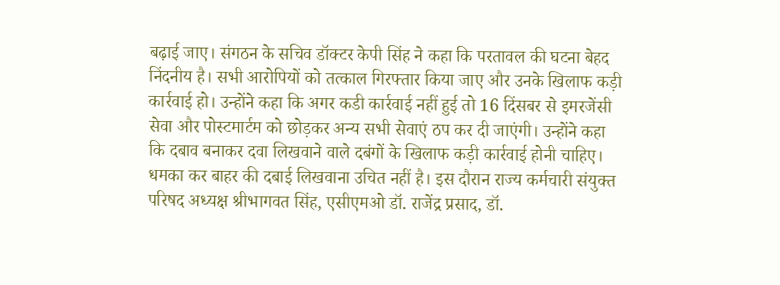बढ़ाई जाए। संगठन के सचिव डॉक्टर केपी सिंह ने कहा कि परतावल की घटना बेहद निंदनीय है। सभी आरोपियों को तत्काल गिरफ्तार किया जाए और उनके खिलाफ कड़ी कार्रवाई हो। उन्होंने कहा कि अगर कडी कार्रवाई नहीं हुई तो 16 दिंसबर से इमरजेंसी सेवा और पोस्टमार्टम को छोड़कर अन्य सभी सेवाएं ठप कर दी जाएंगी। उन्होंने कहा कि दबाव बनाकर दवा लिखवाने वाले दबंगों के खिलाफ कड़ी कार्रवाई होनी चाहिए। धमका कर बाहर की दबाई लिखवाना उचित नहीं है। इस दौरान राज्य कर्मचारी संयुक्त परिषद अध्यक्ष श्रीभागवत सिंह, एसीएमओ डॉ. राजेंद्र प्रसाद, डॉ.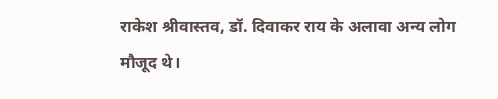राकेश श्रीवास्तव, डॉ. दिवाकर राय के अलावा अन्य लोग मौजूद थे।